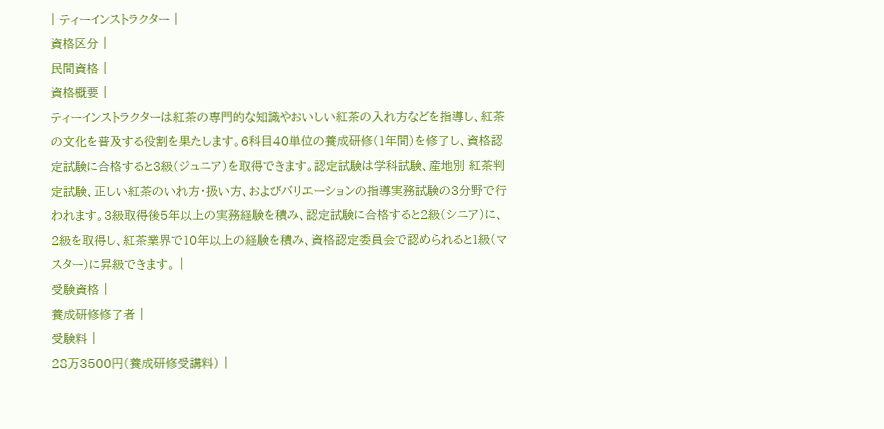| ティーインストラクター |
資格区分 |
民間資格 |
資格概要 |
ティーインストラクターは紅茶の専門的な知識やおいしい紅茶の入れ方などを指導し、紅茶の文化を普及する役割を果たします。6科目40単位の養成研修(1年間)を修了し、資格認定試験に合格すると3級(ジュニア)を取得できます。認定試験は学科試験、産地別 紅茶判定試験、正しい紅茶のいれ方・扱い方、およびバリエーションの指導実務試験の3分野で行われます。3級取得後5年以上の実務経験を積み、認定試験に合格すると2級(シニア)に、2級を取得し、紅茶業界で10年以上の経験を積み、資格認定委員会で認められると1級(マスター)に昇級できます。 |
受験資格 |
養成研修修了者 |
受験料 |
28万3500円(養成研修受講料) |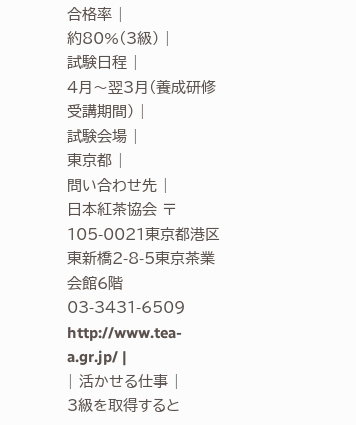合格率 |
約80%(3級) |
試験日程 |
4月〜翌3月(養成研修受講期間) |
試験会場 |
東京都 |
問い合わせ先 |
日本紅茶協会 〒105-0021東京都港区東新橋2-8-5東京茶業会館6階 03-3431-6509 http://www.tea-a.gr.jp/ |
| 活かせる仕事 |
3級を取得すると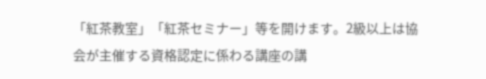「紅茶教室」「紅茶セミナー」等を開けます。2級以上は協会が主催する資格認定に係わる講座の講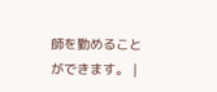師を勤めることができます。 |